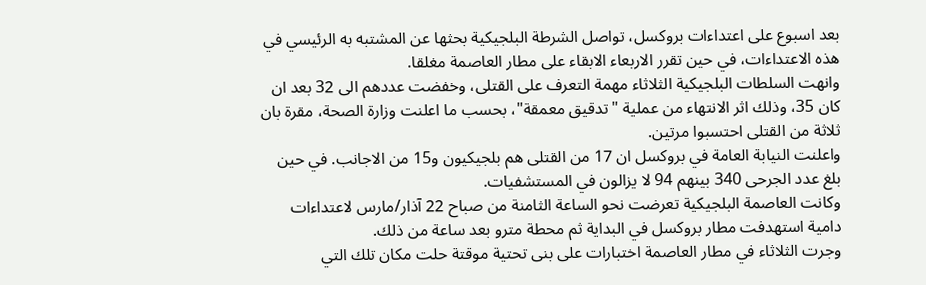بعد اسبوع على اعتداءات بروكسل، تواصل الشرطة البلجيكية بحثها عن المشتبه به الرئيسي في هذه الاعتداءات، في حين تقرر الاربعاء الابقاء على مطار العاصمة مغلقا.
وانهت السلطات البلجيكية الثلاثاء مهمة التعرف على القتلى، وخفضت عددهم الى 32 بعد ان كان 35، وذلك اثر الانتهاء من عملية "تدقيق معمقة"، بحسب ما اعلنت وزارة الصحة، مقرة بان ثلاثة من القتلى احتسبوا مرتين.
واعلنت النيابة العامة في بروكسل ان 17 من القتلى هم بلجيكيون و15 من الاجانب. في حين بلغ عدد الجرحى 340 بينهم 94 لا يزالون في المستشفيات.
وكانت العاصمة البلجيكية تعرضت نحو الساعة الثامنة من صباح 22 آذار/مارس لاعتداءات دامية استهدفت مطار بروكسل في البداية ثم محطة مترو بعد ساعة من ذلك.
وجرت الثلاثاء في مطار العاصمة اختبارات على بنى تحتية موقتة حلت مكان تلك التي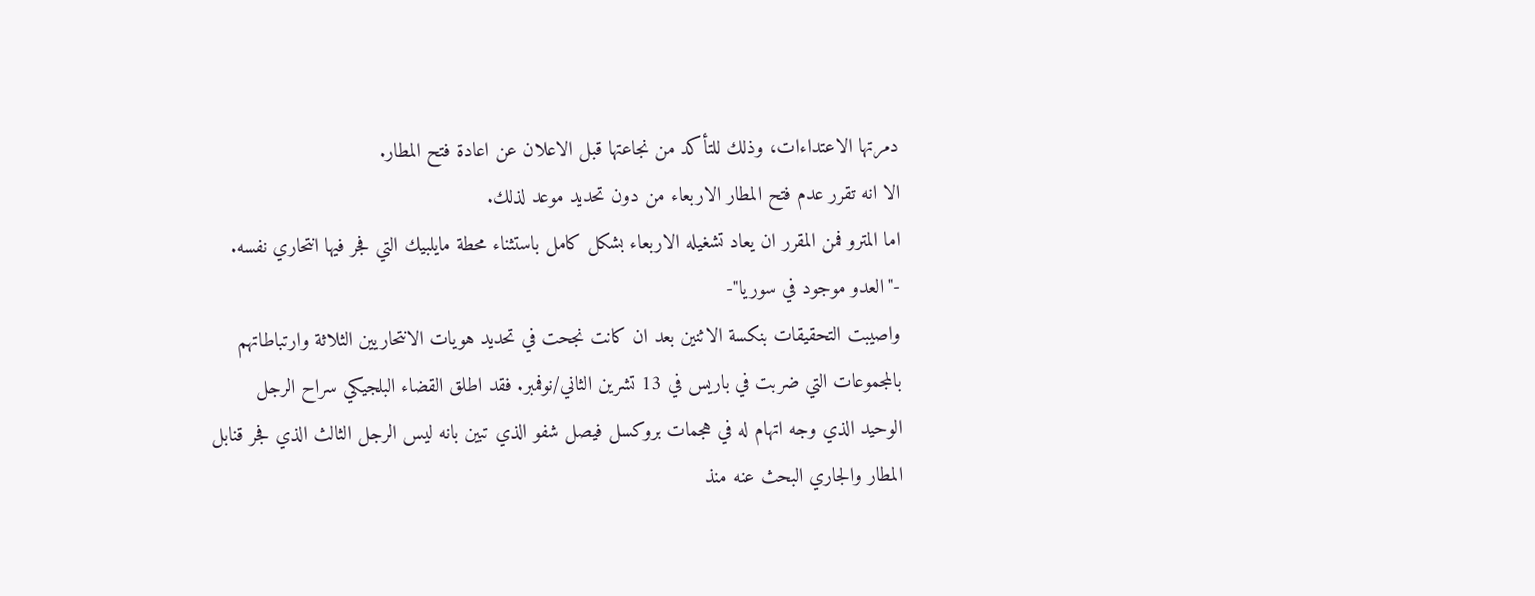دمرتها الاعتداءات، وذلك للتأكد من نجاعتها قبل الاعلان عن اعادة فتح المطار.
الا انه تقرر عدم فتح المطار الاربعاء من دون تحديد موعد لذلك.
اما المترو فمن المقرر ان يعاد تشغيله الاربعاء بشكل كامل باستثناء محطة مايلبيك التي فجر فيها انتحاري نفسه.
-"العدو موجود في سوريا"-
واصيبت التحقيقات بنكسة الاثنين بعد ان كانت نجحت في تحديد هويات الانتحاريين الثلاثة وارتباطاتهم بالمجموعات التي ضربت في باريس في 13 تشرين الثاني/نوفمبر. فقد اطلق القضاء البلجيكي سراح الرجل الوحيد الذي وجه اتهام له في هجمات بروكسل فيصل شفو الذي تبين بانه ليس الرجل الثالث الذي فجر قنابل المطار والجاري البحث عنه منذ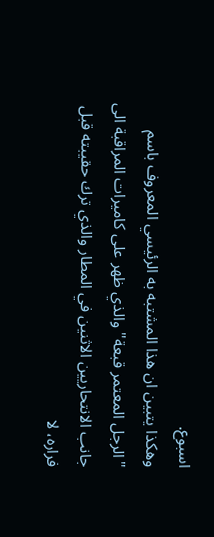اسبوع.
وهكذا يتبين ان هذا المشتبه به الرئيسي المعروف باسم "الرجل المعتمر قبعة" والذي ظهر على كاميرات المراقبة الى جانب الانتحاريين الاثنين في المطار والذي ترك حقيبته قبل فراره، لا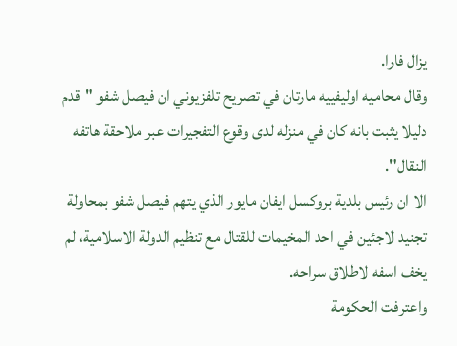يزال فارا.
وقال محاميه اوليفييه مارتان في تصريح تلفزيوني ان فيصل شفو "قدم دليلا يثبت بانه كان في منزله لدى وقوع التفجيرات عبر ملاحقة هاتفه النقال".
الا ان رئيس بلدية بروكسل ايفان مايور الذي يتهم فيصل شفو بمحاولة تجنيد لاجئين في احد المخيمات للقتال مع تنظيم الدولة الاسلامية، لم يخف اسفه لاطلاق سراحه.
واعترفت الحكومة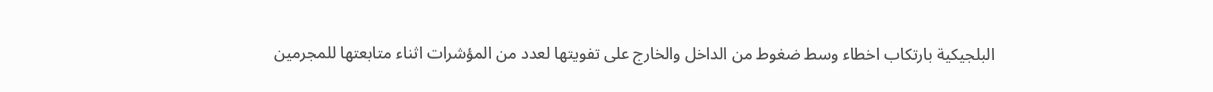البلجيكية بارتكاب اخطاء وسط ضغوط من الداخل والخارج على تفويتها لعدد من المؤشرات اثناء متابعتها للمجرمين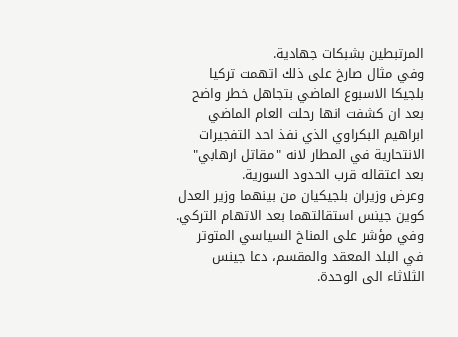المرتبطين بشبكات جهادية.
وفي مثال صارخ على ذلك اتهمت تركيا بلجيكا الاسبوع الماضي بتجاهل خطر واضح بعد ان كشفت انها رحلت العام الماضي ابراهيم البكراوي الذي نفذ احد التفجيرات الانتحارية في المطار لانه "مقاتل ارهابي" بعد اعتقاله قرب الحدود السورية.
وعرض وزيران بلجيكيان من بينهما وزير العدل كوين جينس استقالتهما بعد الاتهام التركي.
وفي مؤشر على المناخ السياسي المتوتر في البلد المعقد والمقسم، دعا جينس الثلاثاء الى الوحدة.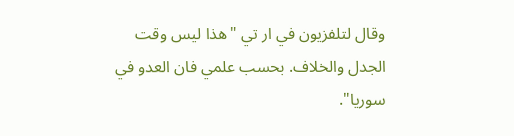وقال لتلفزيون في ار تي "هذا ليس وقت الجدل والخلاف. بحسب علمي فان العدو في سوريا".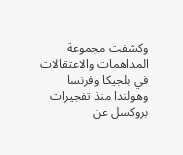وكشفت مجموعة المداهمات والاعتقالات في بلجيكا وفرنسا وهولندا منذ تفجيرات بروكسل عن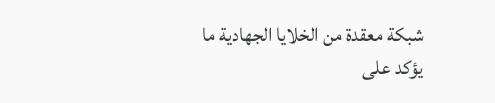شبكة معقدة من الخلايا الجهادية ما يؤكد على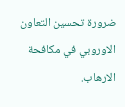ضرورة تحسين التعاون الاوروبي في مكافحة الارهاب.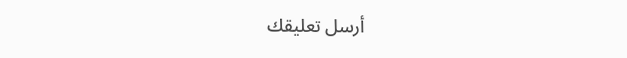أرسل تعليقك